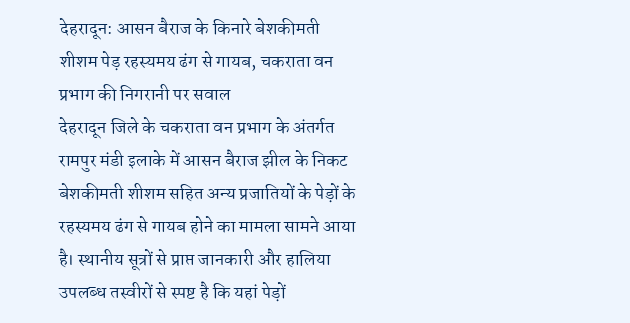देहरादून: आसन बैराज के किनारे बेशकीमती शीशम पेड़ रहस्यमय ढंग से गायब, चकराता वन प्रभाग की निगरानी पर सवाल
देहरादून जिले के चकराता वन प्रभाग के अंतर्गत रामपुर मंडी इलाके में आसन बैराज झील के निकट बेशकीमती शीशम सहित अन्य प्रजातियों के पेड़ों के रहस्यमय ढंग से गायब होने का मामला सामने आया है। स्थानीय सूत्रों से प्राप्त जानकारी और हालिया उपलब्ध तस्वीरों से स्पष्ट है कि यहां पेड़ों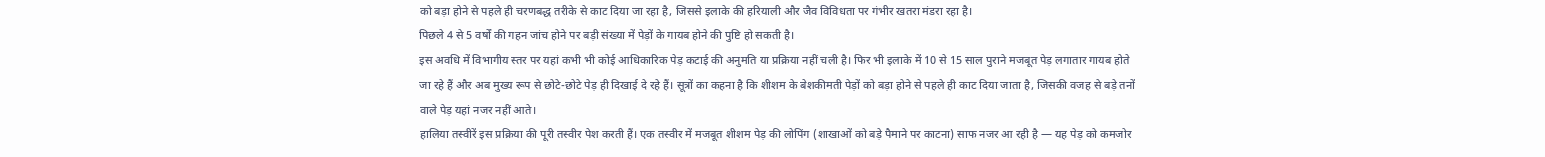को बड़ा होने से पहले ही चरणबद्ध तरीके से काट दिया जा रहा है, जिससे इलाके की हरियाली और जैव विविधता पर गंभीर खतरा मंडरा रहा है।
पिछले 4 से 5 वर्षों की गहन जांच होने पर बड़ी संख्या में पेड़ों के गायब होने की पुष्टि हो सकती है।
इस अवधि में विभागीय स्तर पर यहां कभी भी कोई आधिकारिक पेड़ कटाई की अनुमति या प्रक्रिया नहीं चली है। फिर भी इलाके में 10 से 15 साल पुराने मजबूत पेड़ लगातार गायब होते जा रहे हैं और अब मुख्य रूप से छोटे-छोटे पेड़ ही दिखाई दे रहे हैं। सूत्रों का कहना है कि शीशम के बेशकीमती पेड़ों को बड़ा होने से पहले ही काट दिया जाता है, जिसकी वजह से बड़े तनों वाले पेड़ यहां नजर नहीं आते।
हालिया तस्वीरें इस प्रक्रिया की पूरी तस्वीर पेश करती हैं। एक तस्वीर में मजबूत शीशम पेड़ की लोपिंग (शाखाओं को बड़े पैमाने पर काटना) साफ नजर आ रही है — यह पेड़ को कमजोर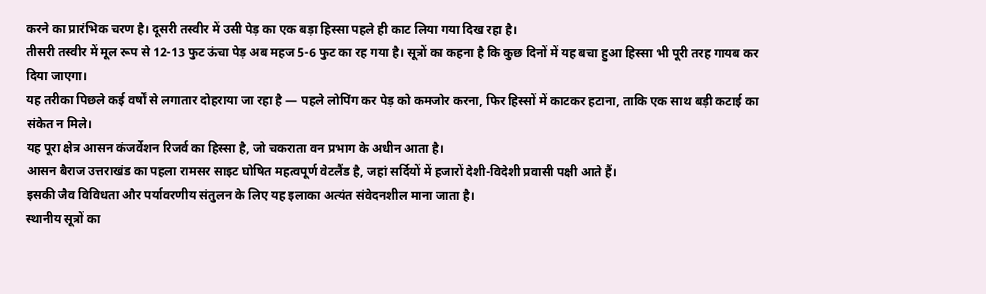करने का प्रारंभिक चरण है। दूसरी तस्वीर में उसी पेड़ का एक बड़ा हिस्सा पहले ही काट लिया गया दिख रहा है।
तीसरी तस्वीर में मूल रूप से 12-13 फुट ऊंचा पेड़ अब महज 5-6 फुट का रह गया है। सूत्रों का कहना है कि कुछ दिनों में यह बचा हुआ हिस्सा भी पूरी तरह गायब कर दिया जाएगा।
यह तरीका पिछले कई वर्षों से लगातार दोहराया जा रहा है — पहले लोपिंग कर पेड़ को कमजोर करना, फिर हिस्सों में काटकर हटाना, ताकि एक साथ बड़ी कटाई का संकेत न मिले।
यह पूरा क्षेत्र आसन कंजर्वेशन रिजर्व का हिस्सा है, जो चकराता वन प्रभाग के अधीन आता है।
आसन बैराज उत्तराखंड का पहला रामसर साइट घोषित महत्वपूर्ण वेटलैंड है, जहां सर्दियों में हजारों देशी-विदेशी प्रवासी पक्षी आते हैं।
इसकी जैव विविधता और पर्यावरणीय संतुलन के लिए यह इलाका अत्यंत संवेदनशील माना जाता है।
स्थानीय सूत्रों का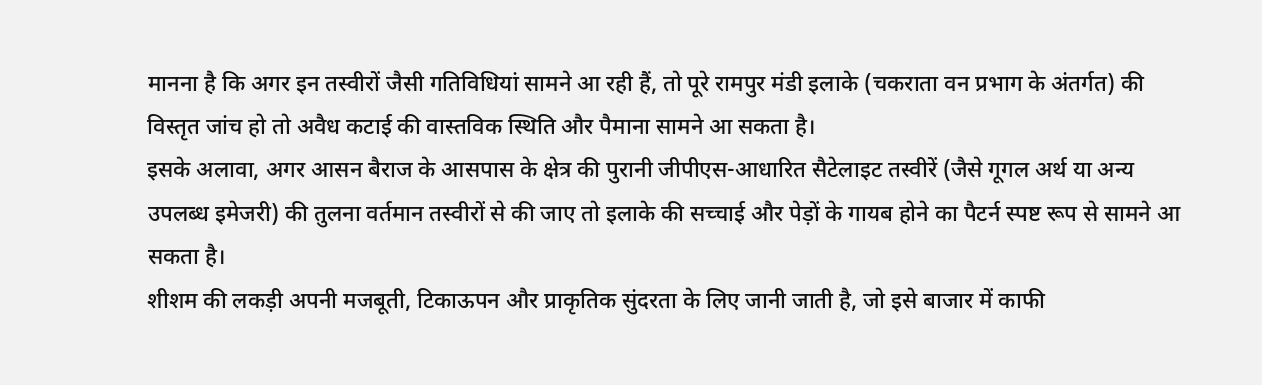मानना है कि अगर इन तस्वीरों जैसी गतिविधियां सामने आ रही हैं, तो पूरे रामपुर मंडी इलाके (चकराता वन प्रभाग के अंतर्गत) की विस्तृत जांच हो तो अवैध कटाई की वास्तविक स्थिति और पैमाना सामने आ सकता है।
इसके अलावा, अगर आसन बैराज के आसपास के क्षेत्र की पुरानी जीपीएस-आधारित सैटेलाइट तस्वीरें (जैसे गूगल अर्थ या अन्य उपलब्ध इमेजरी) की तुलना वर्तमान तस्वीरों से की जाए तो इलाके की सच्चाई और पेड़ों के गायब होने का पैटर्न स्पष्ट रूप से सामने आ सकता है।
शीशम की लकड़ी अपनी मजबूती, टिकाऊपन और प्राकृतिक सुंदरता के लिए जानी जाती है, जो इसे बाजार में काफी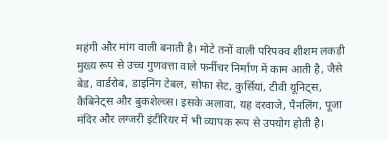महंगी और मांग वाली बनाती है। मोटे तनों वाली परिपक्व शीशम लकड़ी मुख्य रूप से उच्च गुणवत्ता वाले फर्नीचर निर्माण में काम आती है, जैसे बेड, वार्डरोब, डाइनिंग टेबल, सोफा सेट, कुर्सियां, टीवी यूनिट्स, कैबिनेट्स और बुकशेल्व्स। इसके अलावा, यह दरवाजे, पैनलिंग, पूजा मंदिर और लग्जरी इंटीरियर में भी व्यापक रूप से उपयोग होती है।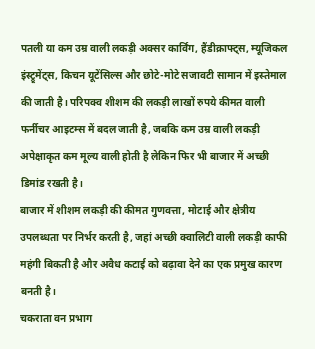पतली या कम उम्र वाली लकड़ी अक्सर कार्विंग, हैंडीक्राफ्ट्स, म्यूजिकल इंस्ट्रूमेंट्स, किचन यूटेंसिल्स और छोटे-मोटे सजावटी सामान में इस्तेमाल की जाती है। परिपक्व शीशम की लकड़ी लाखों रुपये कीमत वाली फर्नीचर आइटम्स में बदल जाती है, जबकि कम उम्र वाली लकड़ी अपेक्षाकृत कम मूल्य वाली होती है लेकिन फिर भी बाजार में अच्छी डिमांड रखती है।
बाजार में शीशम लकड़ी की कीमत गुणवत्ता, मोटाई और क्षेत्रीय उपलब्धता पर निर्भर करती है, जहां अच्छी क्वालिटी वाली लकड़ी काफी महंगी बिकती है और अवैध कटाई को बढ़ावा देने का एक प्रमुख कारण बनती है।
चकराता वन प्रभाग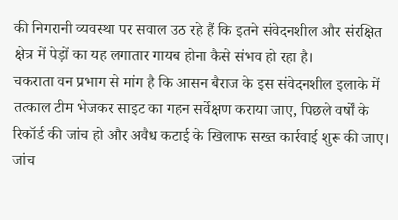की निगरानी व्यवस्था पर सवाल उठ रहे हैं कि इतने संवेदनशील और संरक्षित क्षेत्र में पेड़ों का यह लगातार गायब होना कैसे संभव हो रहा है।
चकराता वन प्रभाग से मांग है कि आसन बैराज के इस संवेदनशील इलाके में तत्काल टीम भेजकर साइट का गहन सर्वेक्षण कराया जाए, पिछले वर्षों के रिकॉर्ड की जांच हो और अवैध कटाई के खिलाफ सख्त कार्रवाई शुरू की जाए। जांच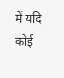में यदि कोई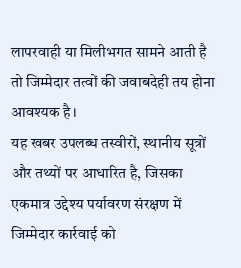लापरवाही या मिलीभगत सामने आती है तो जिम्मेदार तत्वों की जवाबदेही तय होना आवश्यक है।
यह खबर उपलब्ध तस्वीरों, स्थानीय सूत्रों और तथ्यों पर आधारित है, जिसका एकमात्र उद्देश्य पर्यावरण संरक्षण में जिम्मेदार कार्रवाई को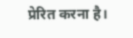प्रेरित करना है।